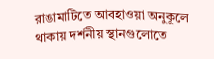রাঙামাটিতে আবহাওয়া অনুকূলে থাকায় দর্শনীয় স্থানগুলোতে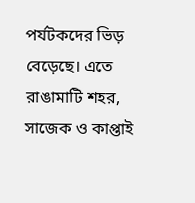পর্যটকদের ভিড় বেড়েছে। এতে রাঙামাটি শহর, সাজেক ও কাপ্তাই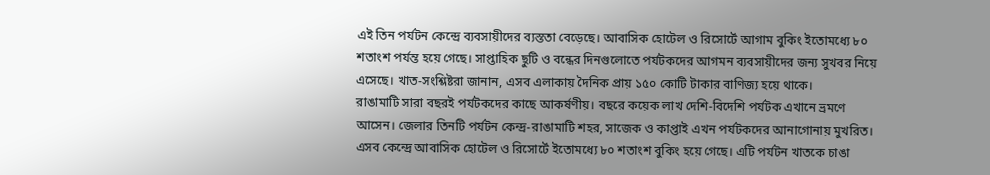এই তিন পর্যটন কেন্দ্রে ব্যবসায়ীদের ব্যস্ততা বেড়েছে। আবাসিক হোটেল ও রিসোর্টে আগাম বুকিং ইতোমধ্যে ৮০ শতাংশ পর্যন্ত হয়ে গেছে। সাপ্তাহিক ছুটি ও বন্ধের দিনগুলোতে পর্যটকদের আগমন ব্যবসায়ীদের জন্য সুখবর নিয়ে এসেছে। খাত-সংশ্লিষ্টরা জানান, এসব এলাকায় দৈনিক প্রায় ১৫০ কোটি টাকার বাণিজ্য হয়ে থাকে।
রাঙামাটি সারা বছরই পর্যটকদের কাছে আকর্ষণীয়। বছরে কয়েক লাখ দেশি-বিদেশি পর্যটক এখানে ভ্রমণে আসেন। জেলার তিনটি পর্যটন কেন্দ্র-রাঙামাটি শহর, সাজেক ও কাপ্তাই এখন পর্যটকদের আনাগোনায় মুখরিত। এসব কেন্দ্রে আবাসিক হোটেল ও রিসোর্টে ইতোমধ্যে ৮০ শতাংশ বুকিং হয়ে গেছে। এটি পর্যটন খাতকে চাঙা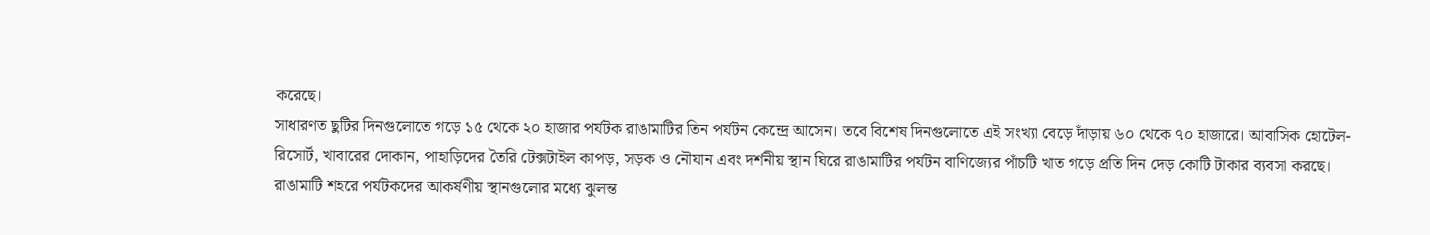করেছে।
সাধারণত ছুটির দিনগুলোতে গড়ে ১৫ থেকে ২০ হাজার পর্যটক রাঙামাটির তিন পর্যটন কেন্দ্রে আসেন। তবে বিশেষ দিনগুলোতে এই সংখ্যা বেড়ে দাঁড়ায় ৬০ থেকে ৭০ হাজারে। আবাসিক হোটেল-রিসোর্ট, খাবারের দোকান, পাহাড়িদের তৈরি টেক্সটাইল কাপড়, সড়ক ও নৌযান এবং দর্শনীয় স্থান ঘিরে রাঙামাটির পর্যটন বাণিজ্যের পাঁচটি খাত গড়ে প্রতি দিন দেড় কোটি টাকার ব্যবসা করছে।
রাঙামাটি শহরে পর্যটকদের আকর্ষণীয় স্থানগুলোর মধ্যে ঝুলন্ত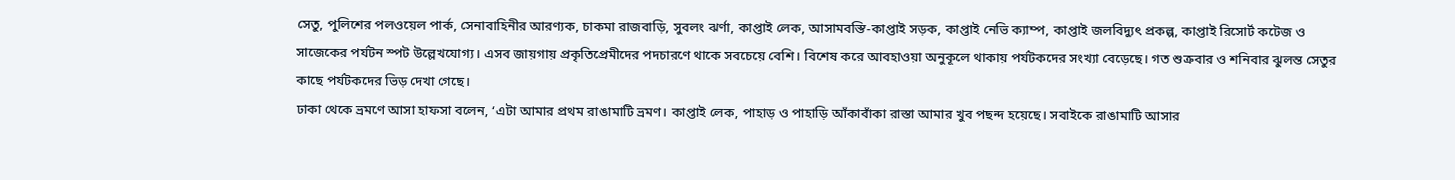সেতু, পুলিশের পলওয়েল পার্ক, সেনাবাহিনীর আরণ্যক, চাকমা রাজবাড়ি, সুবলং ঝর্ণা, কাপ্তাই লেক, আসামবস্তি-কাপ্তাই সড়ক, কাপ্তাই নেভি ক্যাম্প, কাপ্তাই জলবিদ্যুৎ প্রকল্প, কাপ্তাই রিসোর্ট কটেজ ও সাজেকের পর্যটন স্পট উল্লেখযোগ্য। এসব জায়গায় প্রকৃতিপ্রেমীদের পদচারণে থাকে সবচেয়ে বেশি। বিশেষ করে আবহাওয়া অনুকূলে থাকায় পর্যটকদের সংখ্যা বেড়েছে। গত শুক্রবার ও শনিবার ঝুলন্ত সেতুর কাছে পর্যটকদের ভিড় দেখা গেছে।
ঢাকা থেকে ভ্রমণে আসা হাফসা বলেন, ‘এটা আমার প্রথম রাঙামাটি ভ্রমণ। কাপ্তাই লেক, পাহাড় ও পাহাড়ি আঁকাবাঁকা রাস্তা আমার খুব পছন্দ হয়েছে। সবাইকে রাঙামাটি আসার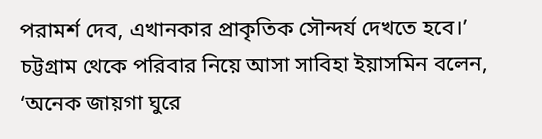পরামর্শ দেব, এখানকার প্রাকৃতিক সৌন্দর্য দেখতে হবে।’ চট্টগ্রাম থেকে পরিবার নিয়ে আসা সাবিহা ইয়াসমিন বলেন, ‘অনেক জায়গা ঘুরে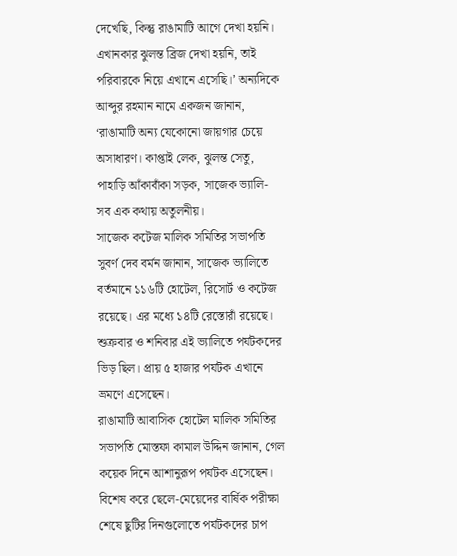দেখেছি, কিন্তু রাঙামাটি আগে দেখা হয়নি। এখানকার ঝুলন্ত ব্রিজ দেখা হয়নি, তাই পরিবারকে নিয়ে এখানে এসেছি।’ অন্যদিকে আব্দুর রহমান নামে একজন জানান, ‘রাঙামাটি অন্য যেকোনো জায়গার চেয়ে অসাধারণ। কাপ্তাই লেক, ঝুলন্ত সেতু, পাহাড়ি আঁকাবাঁকা সড়ক, সাজেক ভ্যালি- সব এক কথায় অতুলনীয়।
সাজেক কটেজ মালিক সমিতির সভাপতি সুবর্ণ দেব বর্মন জানান, সাজেক ভ্যালিতে বর্তমানে ১১৬টি হোটেল, রিসোর্ট ও কটেজ রয়েছে। এর মধ্যে ১৪টি রেস্তোরাঁ রয়েছে। শুক্রবার ও শনিবার এই ভ্যালিতে পর্যটকদের ভিড় ছিল। প্রায় ৫ হাজার পর্যটক এখানে ভ্রমণে এসেছেন।
রাঙামাটি আবাসিক হোটেল মালিক সমিতির সভাপতি মোস্তফা কামাল উদ্দিন জানান, গেল কয়েক দিনে আশানুরূপ পর্যটক এসেছেন। বিশেষ করে ছেলে-মেয়েদের বার্ষিক পরীক্ষা শেষে ছুটির দিনগুলোতে পর্যটকদের চাপ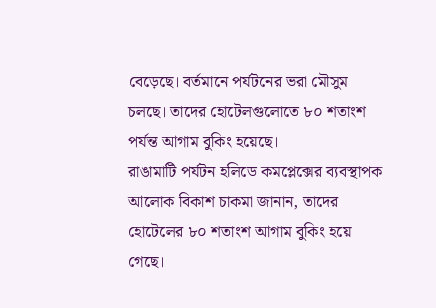বেড়েছে। বর্তমানে পর্যটনের ভরা মৌসুম চলছে। তাদের হোটেলগুলোতে ৮০ শতাংশ পর্যন্ত আগাম বুকিং হয়েছে।
রাঙামাটি পর্যটন হলিডে কমপ্লেক্সের ব্যবস্থাপক আলোক বিকাশ চাকমা জানান, তাদের হোটেলের ৮০ শতাংশ আগাম বুকিং হয়ে গেছে।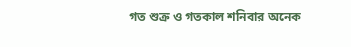গত শুক্র ও গতকাল শনিবার অনেক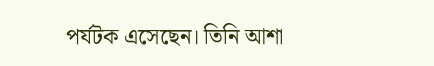পর্যটক এসেছেন। তিনি আশা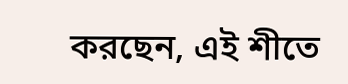করছেন, এই শীতে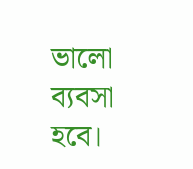ভালো ব্যবসা হবে।